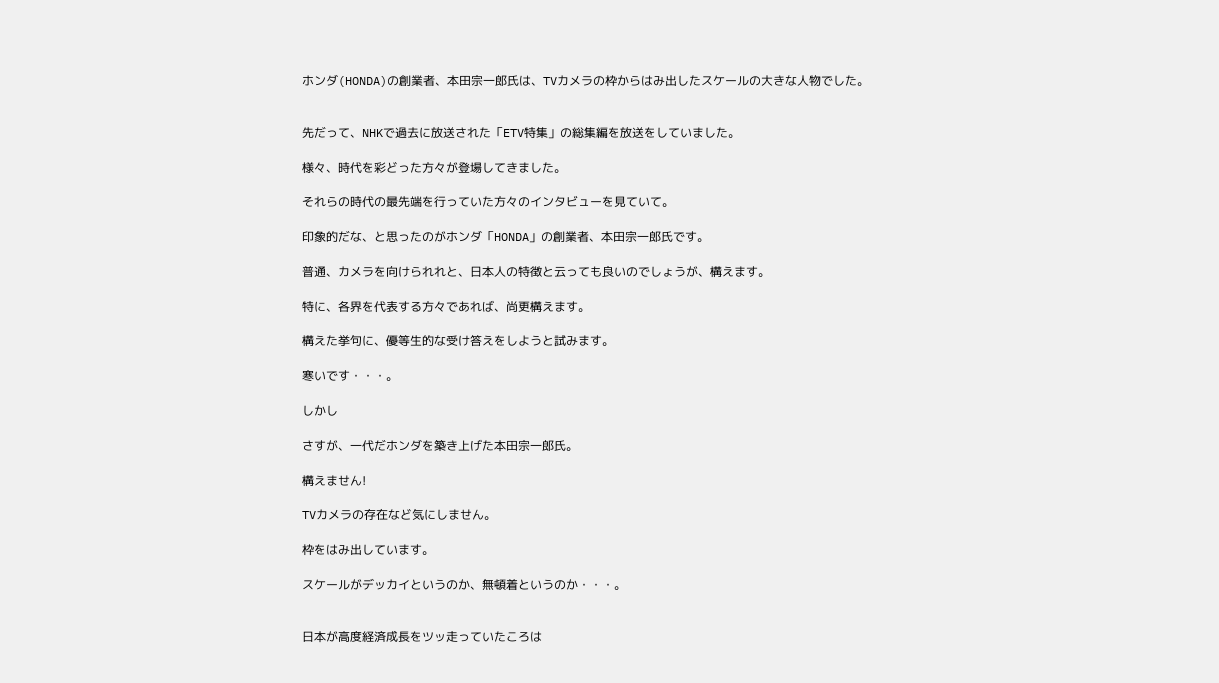ホンダ(HONDA)の創業者、本田宗一郎氏は、TVカメラの枠からはみ出したスケールの大きな人物でした。


先だって、NHKで過去に放送された「ETV特集」の総集編を放送をしていました。

様々、時代を彩どった方々が登場してきました。

それらの時代の最先端を行っていた方々のインタビューを見ていて。

印象的だな、と思ったのがホンダ「HONDA」の創業者、本田宗一郎氏です。

普通、カメラを向けられれと、日本人の特徴と云っても良いのでしょうが、構えます。

特に、各界を代表する方々であれば、尚更構えます。

構えた挙句に、優等生的な受け答えをしようと試みます。

寒いです・・・。

しかし

さすが、一代だホンダを築き上げた本田宗一郎氏。

構えません!

TVカメラの存在など気にしません。

枠をはみ出しています。

スケールがデッカイというのか、無頓着というのか・・・。


日本が高度経済成長をツッ走っていたころは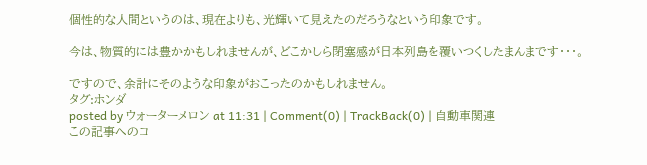個性的な人間というのは、現在よりも、光輝いて見えたのだろうなという印象です。

今は、物質的には豊かかもしれませんが、どこかしら閉塞感が日本列島を覆いつくしたまんまです・・・。

ですので、余計にそのような印象がおこったのかもしれません。
タグ:ホンダ
posted by ウォーターメロン at 11:31 | Comment(0) | TrackBack(0) | 自動車関連
この記事へのコ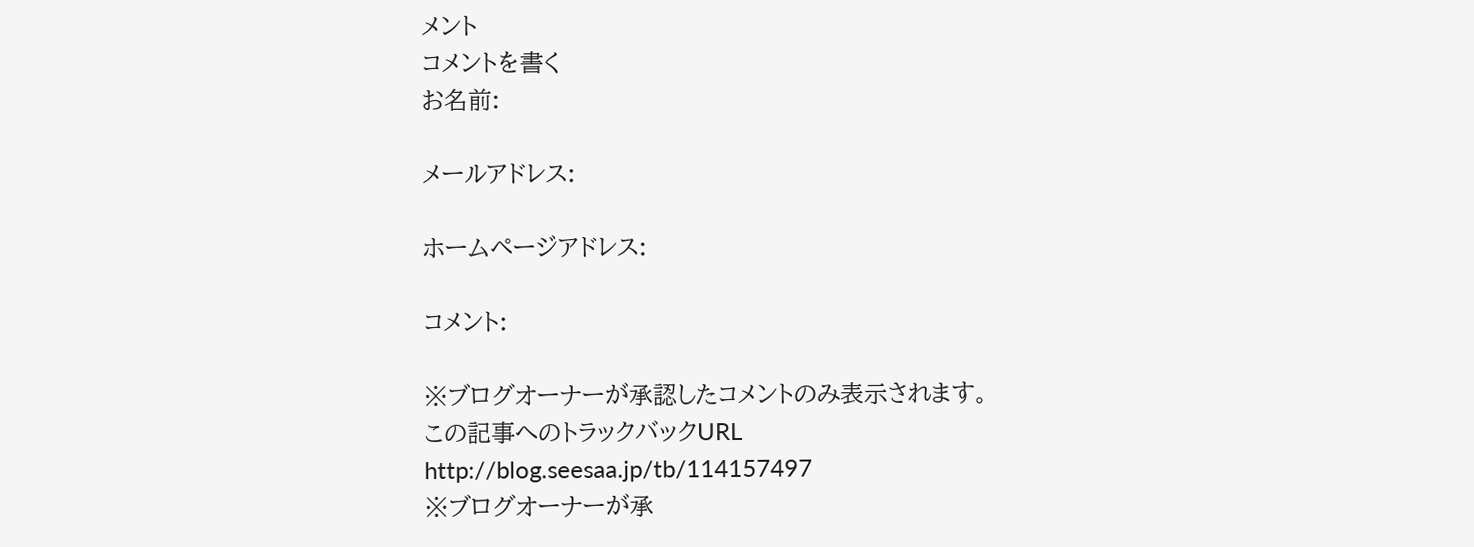メント
コメントを書く
お名前:

メールアドレス:

ホームページアドレス:

コメント:

※ブログオーナーが承認したコメントのみ表示されます。
この記事へのトラックバックURL
http://blog.seesaa.jp/tb/114157497
※ブログオーナーが承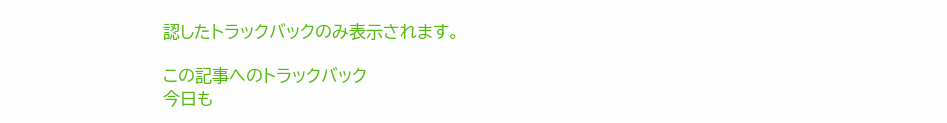認したトラックバックのみ表示されます。

この記事へのトラックバック
今日も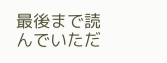最後まで読んでいただ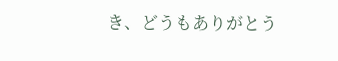き、どうもありがとう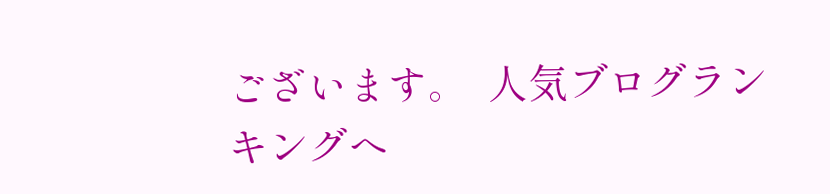ございます。  人気ブログランキングへ